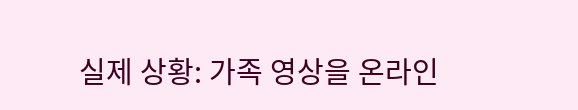실제 상황: 가족 영상을 온라인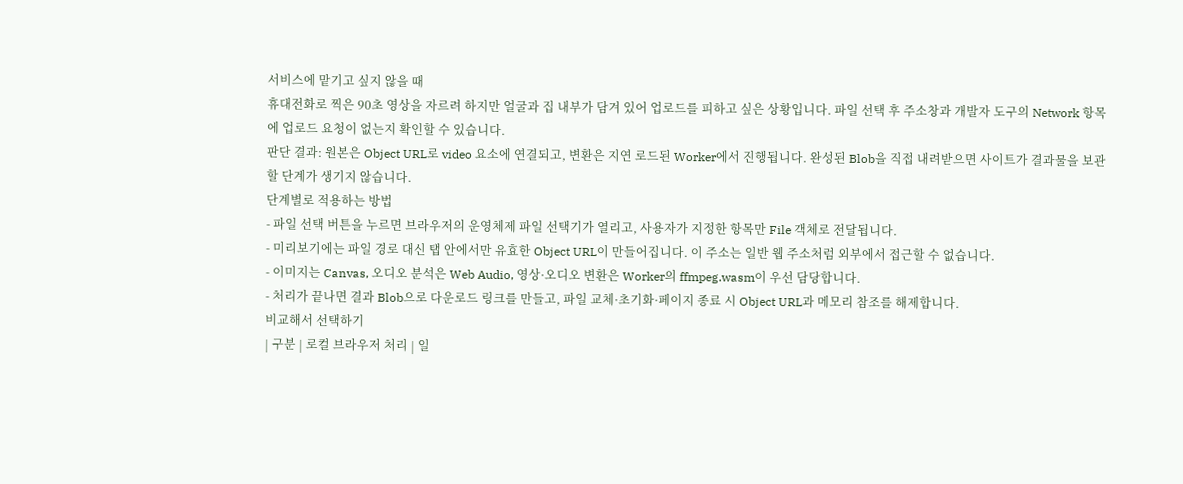서비스에 맡기고 싶지 않을 때
휴대전화로 찍은 90초 영상을 자르려 하지만 얼굴과 집 내부가 담겨 있어 업로드를 피하고 싶은 상황입니다. 파일 선택 후 주소창과 개발자 도구의 Network 항목에 업로드 요청이 없는지 확인할 수 있습니다.
판단 결과: 원본은 Object URL로 video 요소에 연결되고, 변환은 지연 로드된 Worker에서 진행됩니다. 완성된 Blob을 직접 내려받으면 사이트가 결과물을 보관할 단계가 생기지 않습니다.
단계별로 적용하는 방법
- 파일 선택 버튼을 누르면 브라우저의 운영체제 파일 선택기가 열리고, 사용자가 지정한 항목만 File 객체로 전달됩니다.
- 미리보기에는 파일 경로 대신 탭 안에서만 유효한 Object URL이 만들어집니다. 이 주소는 일반 웹 주소처럼 외부에서 접근할 수 없습니다.
- 이미지는 Canvas, 오디오 분석은 Web Audio, 영상·오디오 변환은 Worker의 ffmpeg.wasm이 우선 담당합니다.
- 처리가 끝나면 결과 Blob으로 다운로드 링크를 만들고, 파일 교체·초기화·페이지 종료 시 Object URL과 메모리 참조를 해제합니다.
비교해서 선택하기
| 구분 | 로컬 브라우저 처리 | 일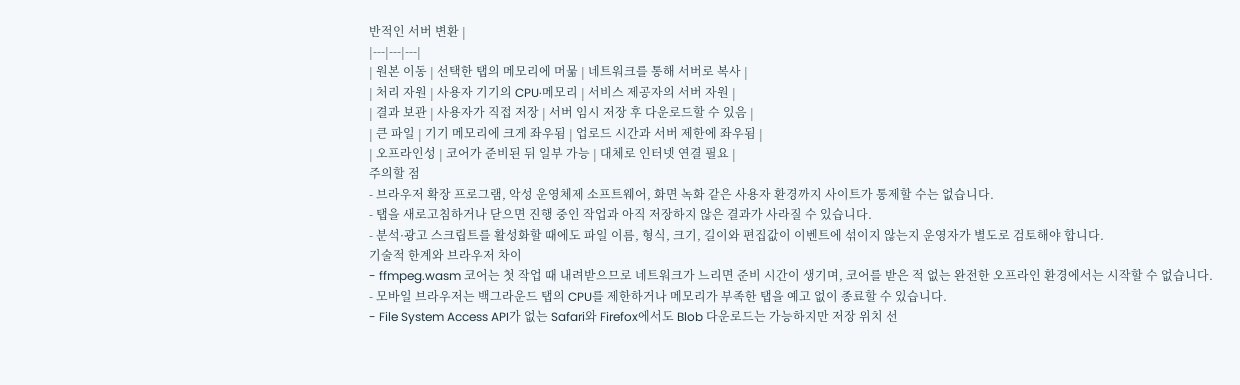반적인 서버 변환 |
|---|---|---|
| 원본 이동 | 선택한 탭의 메모리에 머묾 | 네트워크를 통해 서버로 복사 |
| 처리 자원 | 사용자 기기의 CPU·메모리 | 서비스 제공자의 서버 자원 |
| 결과 보관 | 사용자가 직접 저장 | 서버 임시 저장 후 다운로드할 수 있음 |
| 큰 파일 | 기기 메모리에 크게 좌우됨 | 업로드 시간과 서버 제한에 좌우됨 |
| 오프라인성 | 코어가 준비된 뒤 일부 가능 | 대체로 인터넷 연결 필요 |
주의할 점
- 브라우저 확장 프로그램, 악성 운영체제 소프트웨어, 화면 녹화 같은 사용자 환경까지 사이트가 통제할 수는 없습니다.
- 탭을 새로고침하거나 닫으면 진행 중인 작업과 아직 저장하지 않은 결과가 사라질 수 있습니다.
- 분석·광고 스크립트를 활성화할 때에도 파일 이름, 형식, 크기, 길이와 편집값이 이벤트에 섞이지 않는지 운영자가 별도로 검토해야 합니다.
기술적 한계와 브라우저 차이
- ffmpeg.wasm 코어는 첫 작업 때 내려받으므로 네트워크가 느리면 준비 시간이 생기며, 코어를 받은 적 없는 완전한 오프라인 환경에서는 시작할 수 없습니다.
- 모바일 브라우저는 백그라운드 탭의 CPU를 제한하거나 메모리가 부족한 탭을 예고 없이 종료할 수 있습니다.
- File System Access API가 없는 Safari와 Firefox에서도 Blob 다운로드는 가능하지만 저장 위치 선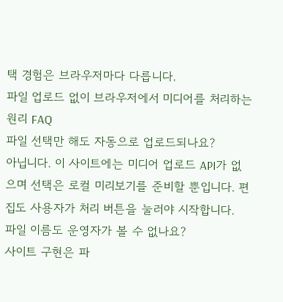택 경험은 브라우저마다 다릅니다.
파일 업로드 없이 브라우저에서 미디어를 처리하는 원리 FAQ
파일 선택만 해도 자동으로 업로드되나요?
아닙니다. 이 사이트에는 미디어 업로드 API가 없으며 선택은 로컬 미리보기를 준비할 뿐입니다. 편집도 사용자가 처리 버튼을 눌러야 시작합니다.
파일 이름도 운영자가 볼 수 없나요?
사이트 구현은 파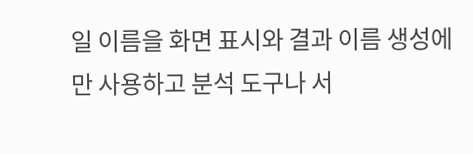일 이름을 화면 표시와 결과 이름 생성에만 사용하고 분석 도구나 서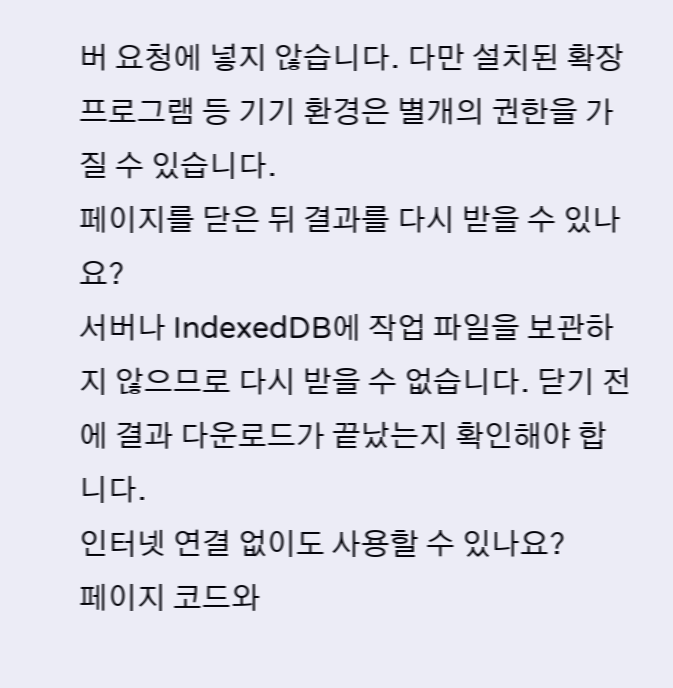버 요청에 넣지 않습니다. 다만 설치된 확장 프로그램 등 기기 환경은 별개의 권한을 가질 수 있습니다.
페이지를 닫은 뒤 결과를 다시 받을 수 있나요?
서버나 IndexedDB에 작업 파일을 보관하지 않으므로 다시 받을 수 없습니다. 닫기 전에 결과 다운로드가 끝났는지 확인해야 합니다.
인터넷 연결 없이도 사용할 수 있나요?
페이지 코드와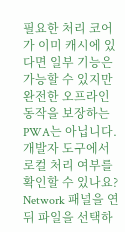필요한 처리 코어가 이미 캐시에 있다면 일부 기능은 가능할 수 있지만 완전한 오프라인 동작을 보장하는 PWA는 아닙니다.
개발자 도구에서 로컬 처리 여부를 확인할 수 있나요?
Network 패널을 연 뒤 파일을 선택하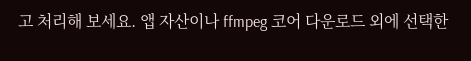고 처리해 보세요. 앱 자산이나 ffmpeg 코어 다운로드 외에 선택한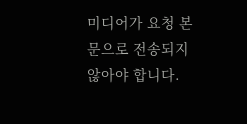미디어가 요청 본문으로 전송되지 않아야 합니다.